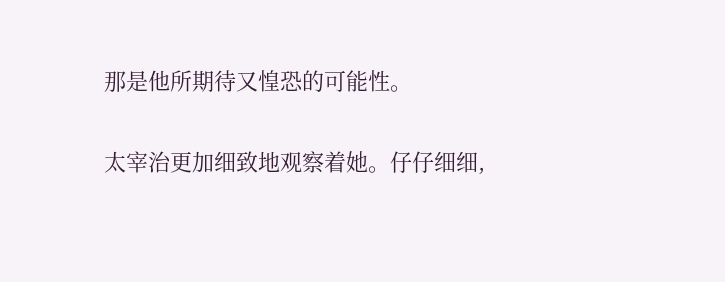那是他所期待又惶恐的可能性。

太宰治更加细致地观察着她。仔仔细细,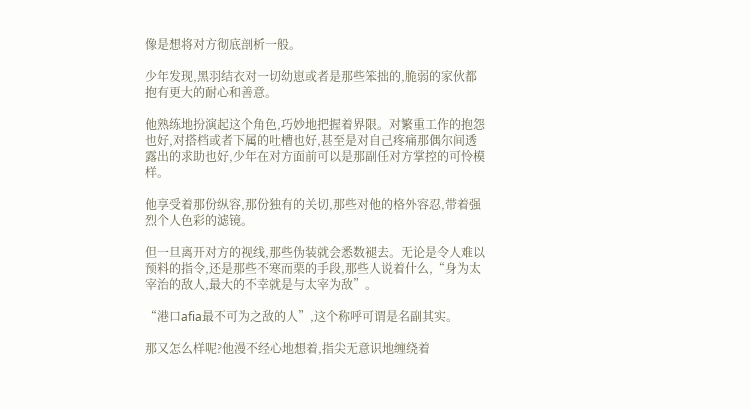像是想将对方彻底剖析一般。

少年发现,黑羽结衣对一切幼崽或者是那些笨拙的,脆弱的家伙都抱有更大的耐心和善意。

他熟练地扮演起这个角色,巧妙地把握着界限。对繁重工作的抱怨也好,对搭档或者下属的吐槽也好,甚至是对自己疼痛那偶尔间透露出的求助也好,少年在对方面前可以是那副任对方掌控的可怜模样。

他享受着那份纵容,那份独有的关切,那些对他的格外容忍,带着强烈个人色彩的滤镜。

但一旦离开对方的视线,那些伪装就会悉数褪去。无论是令人难以预料的指令,还是那些不寒而栗的手段,那些人说着什么,“身为太宰治的敌人,最大的不幸就是与太宰为敌”。

“港口afia最不可为之敌的人”,这个称呼可谓是名副其实。

那又怎么样呢?他漫不经心地想着,指尖无意识地缠绕着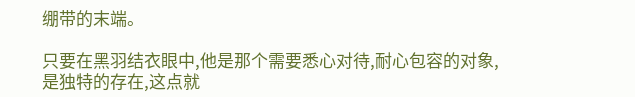绷带的末端。

只要在黑羽结衣眼中,他是那个需要悉心对待,耐心包容的对象,是独特的存在,这点就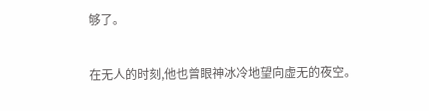够了。

在无人的时刻,他也曾眼神冰冷地望向虚无的夜空。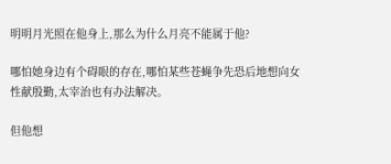明明月光照在他身上,那么为什么月亮不能属于他?

哪怕她身边有个碍眼的存在,哪怕某些苍蝇争先恐后地想向女性献殷勤,太宰治也有办法解决。

但他想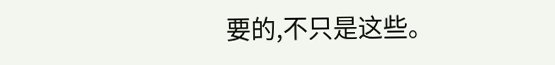要的,不只是这些。